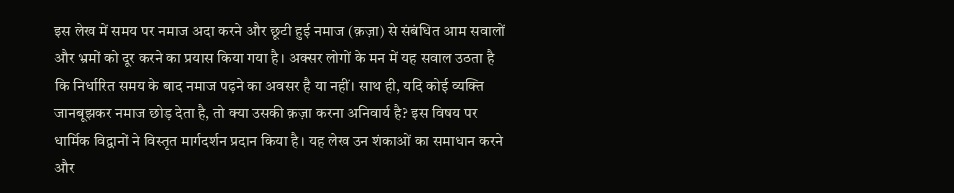इस लेख में समय पर नमाज अदा करने और छूटी हुई नमाज (क़ज़ा) से संबंधित आम सवालों और भ्रमों को दूर करने का प्रयास किया गया है। अक्सर लोगों के मन में यह सवाल उठता है कि निर्धारित समय के बाद नमाज पढ़ने का अवसर है या नहीं। साथ ही, यदि कोई व्यक्ति जानबूझकर नमाज छोड़ देता है, तो क्या उसकी क़ज़ा करना अनिवार्य है? इस विषय पर धार्मिक विद्वानों ने विस्तृत मार्गदर्शन प्रदान किया है। यह लेख उन शंकाओं का समाधान करने और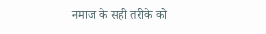नमाज के सही तरीके को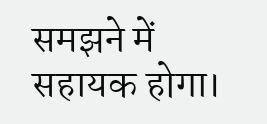समझने में सहायक होगा।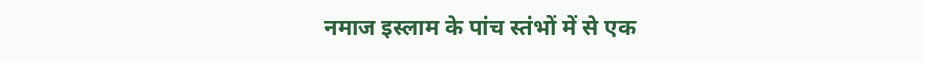नमाज इस्लाम के पांच स्तंभों में से एक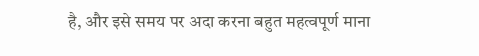है, और इसे समय पर अदा करना बहुत महत्वपूर्ण माना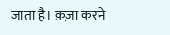जाता है। क़ज़ा करने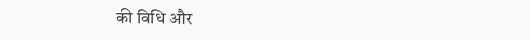की विधि और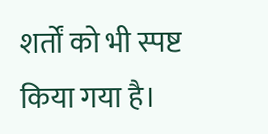शर्तों को भी स्पष्ट किया गया है।